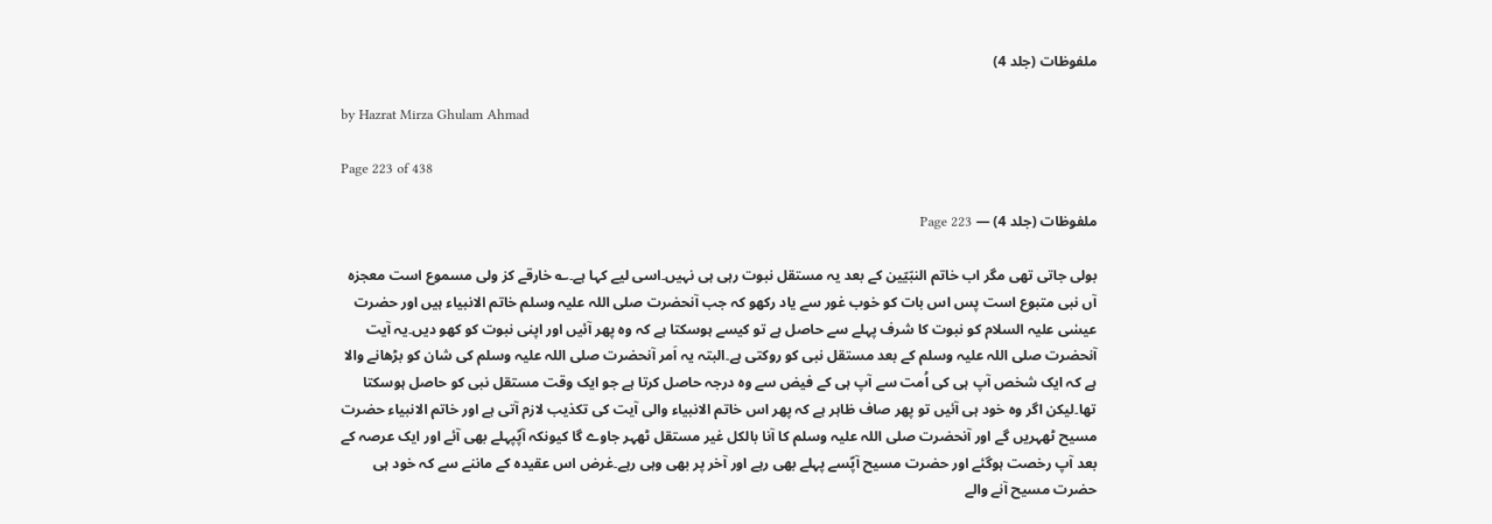ملفوظات (جلد 4)

by Hazrat Mirza Ghulam Ahmad

Page 223 of 438

ملفوظات (جلد 4) — Page 223

بولی جاتی تھی مگر اب خاتم النبّیّین کے بعد یہ مستقل نبوت رہی ہی نہیں۔اسی لیے کہا ہے۔؎ خارقے کز ولی مسموع است معجزہ آں نبی متبوع است پس اس بات کو خوب غور سے یاد رکھو کہ جب آنحضرت صلی اللہ علیہ وسلم خاتم الانبیاء ہیں اور حضرت عیسٰی علیہ السلام کو نبوت کا شرف پہلے سے حاصل ہے تو کیسے ہوسکتا ہے کہ وہ پھر آئیں اور اپنی نبوت کو کھو دیں۔یہ آیت آنحضرت صلی اللہ علیہ وسلم کے بعد مستقل نبی کو روکتی ہے۔البتہ یہ اَمر آنحضرت صلی اللہ علیہ وسلم کی شان کو بڑھانے والا ہے کہ ایک شخص آپ ہی کی اُمت سے آپ ہی کے فیض سے وہ درجہ حاصل کرتا ہے جو ایک وقت مستقل نبی کو حاصل ہوسکتا تھا۔لیکن اگر وہ خود ہی آئیں تو پھر صاف ظاہر ہے کہ پھر اس خاتم الانبیاء والی آیت کی تکذیب لازم آتی ہے اور خاتم الانبیاء حضرت مسیح ٹھہریں گے اور آنحضرت صلی اللہ علیہ وسلم کا آنا بالکل غیر مستقل ٹھہر جاوے گا کیونکہ آپؐپہلے بھی آئے اور ایک عرصہ کے بعد آپ رخصت ہوگئے اور حضرت مسیح آپؐسے پہلے بھی رہے اور آخر پر بھی وہی رہے۔غرض اس عقیدہ کے ماننے سے کہ خود ہی حضرت مسیح آنے والے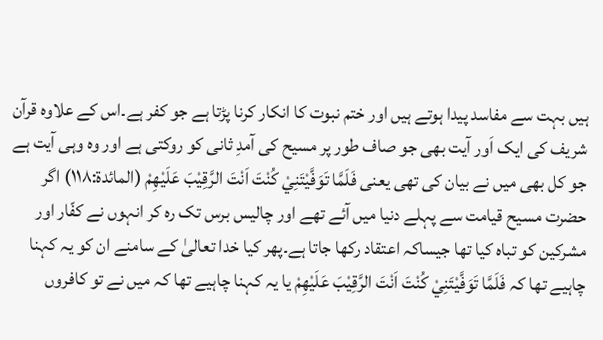ہیں بہت سے مفاسد پیدا ہوتے ہیں اور ختم نبوت کا انکار کرنا پڑتا ہے جو کفر ہے۔اس کے علاوہ قرآن شریف کی ایک اَور آیت بھی جو صاف طور پر مسیح کی آمدِ ثانی کو روکتی ہے اور وہ وہی آیت ہے جو کل بھی میں نے بیان کی تھی یعنی فَلَمَّا تَوَفَّيْتَنِيْ كُنْتَ اَنْتَ الرَّقِيْبَ عَلَيْهِمْ (المائدۃ:۱۱۸) اگر حضرت مسیح قیامت سے پہلے دنیا میں آئے تھے اور چالیس برس تک رہ کر انہوں نے کفّار اور مشرکین کو تباہ کیا تھا جیساکہ اعتقاد رکھا جاتا ہے۔پھر کیا خدا تعالیٰ کے سامنے ان کو یہ کہنا چاہیے تھا کہ فَلَمَّا تَوَفَّيْتَنِيْ كُنْتَ اَنْتَ الرَّقِيْبَ عَلَيْهِمْ یا یہ کہنا چاہیے تھا کہ میں نے تو کافروں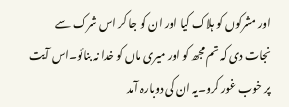اور مشرکوں کو ہلاک کیا اور ان کو جا کر اس شرک سے نجات دی کہ تم مجھ کو اور میری ماں کو خدا نہ بنائو۔اس آیت پر خوب غور کرو۔یہ ان کی دوبارہ آمد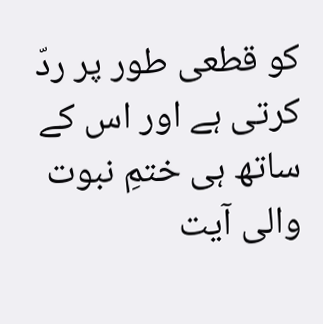کو قطعی طور پر ردّ کرتی ہے اور اس کے ساتھ ہی ختمِ نبوت والی آیت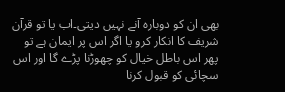بھی ان کو دوبارہ آنے نہیں دیتی۔اب یا تو قرآن شریف کا انکار کرو یا اگر اس پر ایمان ہے تو پھر اس باطل خیال کو چھوڑنا پڑے گا اور اس سچائی کو قبول کرنا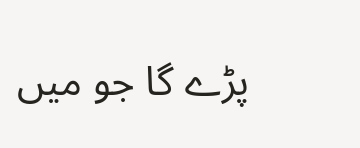پڑے گا جو میں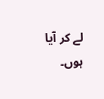لے کر آیا ہوں۔